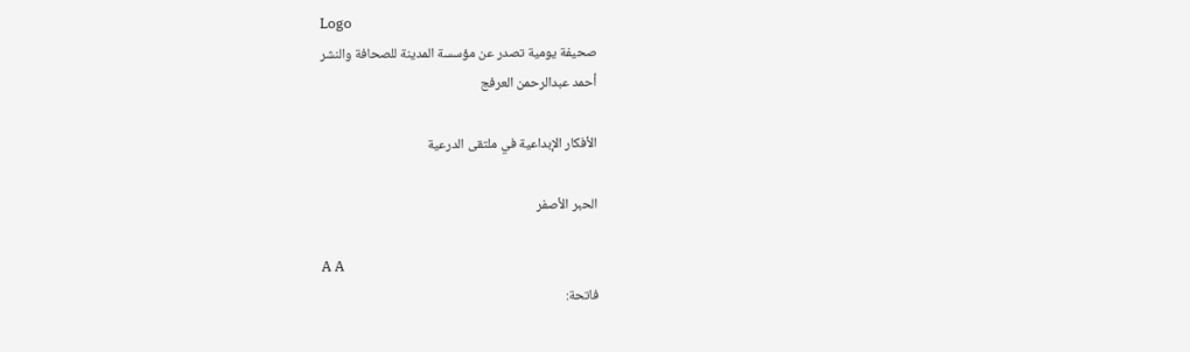Logo
صحيفة يومية تصدر عن مؤسسة المدينة للصحافة والنشر
أحمد عبدالرحمن العرفج

الأفكار الإبداعية في ملتقى الدرعية

الحبر الأصفر

A A
فاتحة: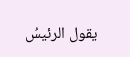يقول الرئيسُ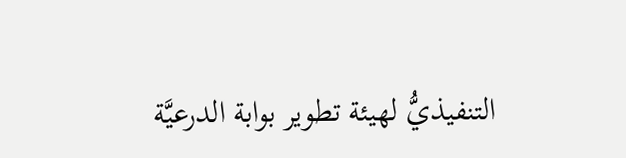التنفيذيُّ لهيئة تطوير بوابة الدرعيَّة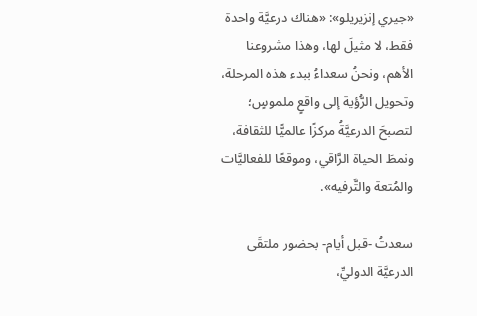«جيري إنزيريلو»: «هناك درعيَّة واحدة فقط، لا مثيلَ لها، وهذا مشروعنا الأهم، ونحنُ سعداءُ ببدء هذه المرحلة، وتحويل الرُّؤية إلى واقعٍ ملموسٍ؛ لتصبحَ الدرعيَّةُ مركزًا عالميًّا للثقافة، ونمطَ الحياة الرَّاقي، وموقعًا للفعاليَّات والمُتعة والتَّرفيه».

سعدتُ -قبل أيام- بحضور ملتقَى الدرعيَّة الدوليِّ،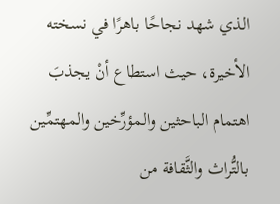الذي شهد نجاحًا باهرًا في نسخته الأخيرة، حيث استطاع أنْ يجذبَ اهتمام الباحثين والمؤرِّخين والمهتمِّين بالتُّراث والثَّقافة من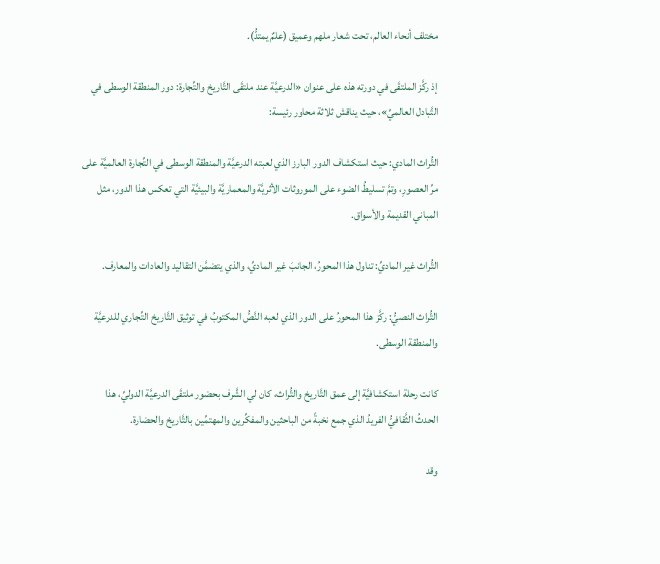مختلف أنحاء العالم، تحت شعار ملهم وعميق (علمٌ يمتدُّ).

إذ ركَّز الملتقَى في دورته هذه على عنوان «الدرعيَّة عند ملتقَى التَّاريخ والتِّجارة: دور المنطقة الوسطى في التَّبادل العالميِّ»، حيث يناقش ثلاثة محاور رئيسة:

التُّراث المادي: حيث استكشاف الدور البارز الذي لعبته الدرعيَّة والمنطقة الوسطى في التِّجارة العالميَّة على مرِّ العصورِ، وتمَّ تسليطُ الضوء على الموروثات الأثريَّة والمعماريَّة والبيئيَّة التي تعكس هذا الدور، مثل المباني القديمة والأسواق.

التُّراث غير الماديِّ: تناول هذا المحورُ، الجانبَ غير الماديِّ، والذي يتضمَّن التقاليد والعادات والمعارف.

التُّراث النصيُّ: ركَّز هذا المحورُ على الدور الذي لعبه النَّصُّ المكتوبُ في توثيق التَّاريخ التِّجاري للدرعيَّة والمنطقة الوسطى.

كانت رحلة استكشافيَّة إلى عمق التَّاريخ والتُّراث، كان لي الشَّرف بحضور ملتقَى الدرعيَّة الدوليِّ، هذا الحدثُ الثَّقافيُّ الفريدُ الذي جمع نخبةً من الباحثين والمفكِّرين والمهتمِّين بالتَّاريخ والحضارة.

وقد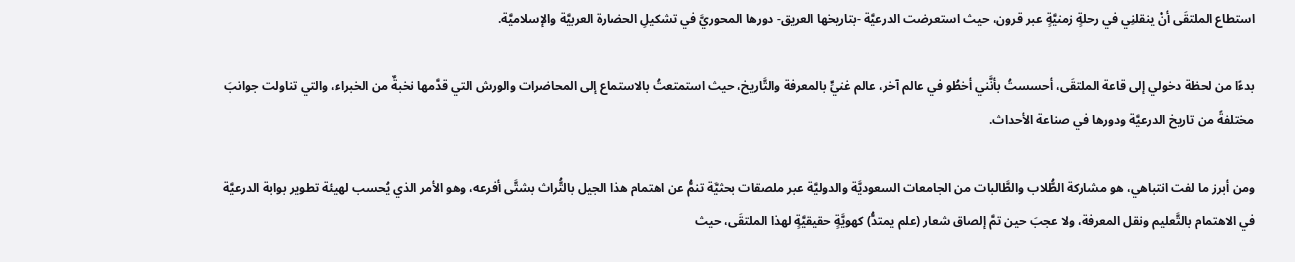استطاع الملتقَى أنْ ينقلنِي في رحلةٍ زمنيَّةٍ عبر قرون، حيث استعرضت الدرعيَّة -بتاريخها العريق- دورها المحوريَّ في تشكيلِ الحضارة العربيَّة والإسلاميَّة.

بدءًا من لحظة دخولي إلى قاعة الملتقَى، أحسستُ بأنَّني أخطُو في عالم آخر، عالم غنيٍّ بالمعرفة والتَّاريخ، حيث استمتعتُ بالاستماع إلى المحاضرات والورش التي قدَّمها نخبةٌ من الخبراء، والتي تناولت جوانبَ مختلفةً من تاريخ الدرعيَّة ودورها في صناعة الأحداث.

ومن أبرز ما لفت انتباهي، هو مشاركة الطُّلاب والطَّالبات من الجامعات السعوديَّة والدوليَّة عبر ملصقات بحثيَّة تنمُّ عن اهتمام هذا الجيل بالتُّراث بشتَّى أفرعه، وهو الأمر الذي يُحسب لهيئة تطوير بوابة الدرعيَّة في الاهتمام بالتَّعليم ونقل المعرفة، ولا عجبَ حين تمَّ إلصاق شعار (علم يمتدُّ) كهويَّةٍ حقيقيَّةٍ لهذا الملتقَى، حيث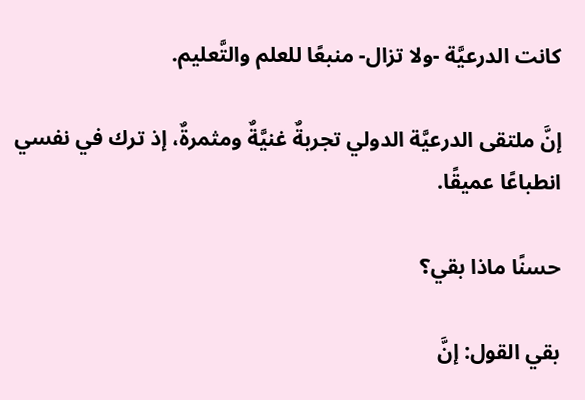كانت الدرعيَّة -ولا تزال- منبعًا للعلم والتَّعليم.

إنَّ ملتقى الدرعيَّة الدولي تجربةٌ غنيَّةٌ ومثمرةٌ، إذ ترك في نفسي انطباعًا عميقًا.

حسنًا ماذا بقي؟

بقي القول: إنَّ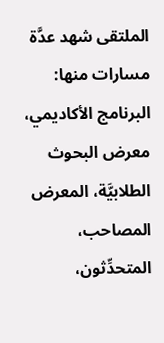الملتقى شهد عدَّة مسارات منها: البرنامج الأكاديمي، معرض البحوث الطلابيَّة، المعرض المصاحب، المتحدِّثون،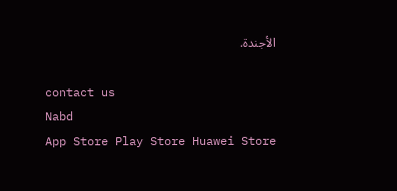الأجندة.

contact us
Nabd
App Store Play Store Huawei Store